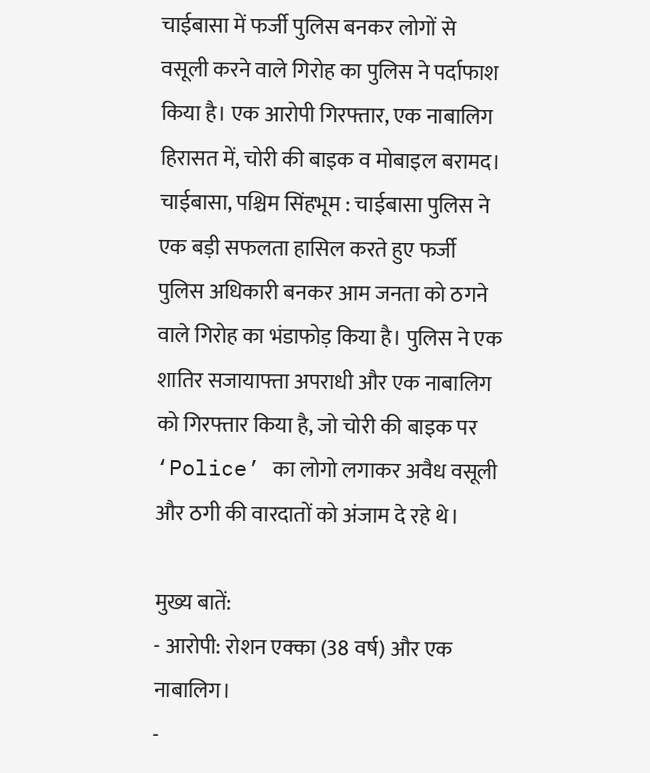चाईबासा में फर्जी पुलिस बनकर लोगों से वसूली करने वाले गिरोह का पुलिस ने पर्दाफाश किया है। एक आरोपी गिरफ्तार, एक नाबालिग हिरासत में, चोरी की बाइक व मोबाइल बरामद।
चाईबासा, पश्चिम सिंहभूम : चाईबासा पुलिस ने एक बड़ी सफलता हासिल करते हुए फर्जी पुलिस अधिकारी बनकर आम जनता को ठगने वाले गिरोह का भंडाफोड़ किया है। पुलिस ने एक शातिर सजायाफ्ता अपराधी और एक नाबालिग को गिरफ्तार किया है, जो चोरी की बाइक पर ‘Police’ का लोगो लगाकर अवैध वसूली और ठगी की वारदातों को अंजाम दे रहे थे।

मुख्य बातें:
- आरोपी: रोशन एक्का (38 वर्ष) और एक नाबालिग।
-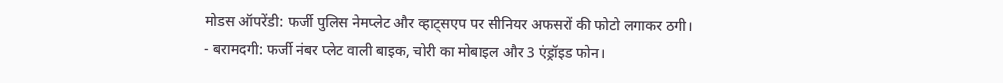मोडस ऑपरेंडी: फर्जी पुलिस नेमप्लेट और व्हाट्सएप पर सीनियर अफसरों की फोटो लगाकर ठगी।
- बरामदगी: फर्जी नंबर प्लेट वाली बाइक, चोरी का मोबाइल और 3 एंड्रॉइड फोन।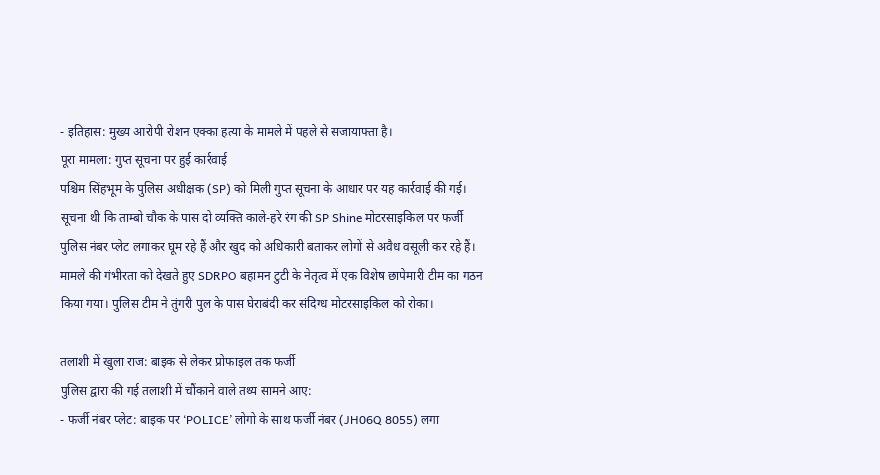- इतिहास: मुख्य आरोपी रोशन एक्का हत्या के मामले में पहले से सजायाफ्ता है।
पूरा मामला: गुप्त सूचना पर हुई कार्रवाई
पश्चिम सिंहभूम के पुलिस अधीक्षक (SP) को मिली गुप्त सूचना के आधार पर यह कार्रवाई की गई। सूचना थी कि ताम्बो चौक के पास दो व्यक्ति काले-हरे रंग की SP Shine मोटरसाइकिल पर फर्जी पुलिस नंबर प्लेट लगाकर घूम रहे हैं और खुद को अधिकारी बताकर लोगों से अवैध वसूली कर रहे हैं।
मामले की गंभीरता को देखते हुए SDRPO बहामन टुटी के नेतृत्व में एक विशेष छापेमारी टीम का गठन किया गया। पुलिस टीम ने तुंगरी पुल के पास घेराबंदी कर संदिग्ध मोटरसाइकिल को रोका।

तलाशी में खुला राज: बाइक से लेकर प्रोफाइल तक फर्जी
पुलिस द्वारा की गई तलाशी में चौंकाने वाले तथ्य सामने आए:
- फर्जी नंबर प्लेट: बाइक पर ‘POLICE’ लोगो के साथ फर्जी नंबर (JH06Q 8055) लगा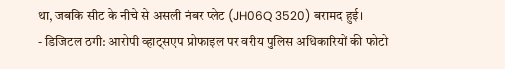था, जबकि सीट के नीचे से असली नंबर प्लेट (JH06Q 3520) बरामद हुई।
- डिजिटल ठगी: आरोपी व्हाट्सएप प्रोफाइल पर वरीय पुलिस अधिकारियों की फोटो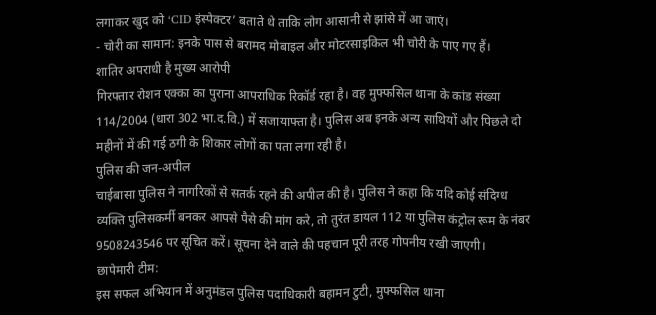लगाकर खुद को ‘CID इंस्पेक्टर’ बताते थे ताकि लोग आसानी से झांसे में आ जाएं।
- चोरी का सामान: इनके पास से बरामद मोबाइल और मोटरसाइकिल भी चोरी के पाए गए हैं।
शातिर अपराधी है मुख्य आरोपी
गिरफ्तार रोशन एक्का का पुराना आपराधिक रिकॉर्ड रहा है। वह मुफ्फसिल थाना के कांड संख्या 114/2004 (धारा 302 भा.द.वि.) में सजायाफ्ता है। पुलिस अब इनके अन्य साथियों और पिछले दो महीनों में की गई ठगी के शिकार लोगों का पता लगा रही है।
पुलिस की जन-अपील
चाईबासा पुलिस ने नागरिकों से सतर्क रहने की अपील की है। पुलिस ने कहा कि यदि कोई संदिग्ध व्यक्ति पुलिसकर्मी बनकर आपसे पैसे की मांग करे, तो तुरंत डायल 112 या पुलिस कंट्रोल रूम के नंबर 9508243546 पर सूचित करें। सूचना देने वाले की पहचान पूरी तरह गोपनीय रखी जाएगी।
छापेमारी टीम:
इस सफल अभियान में अनुमंडल पुलिस पदाधिकारी बहामन टुटी, मुफ्फसिल थाना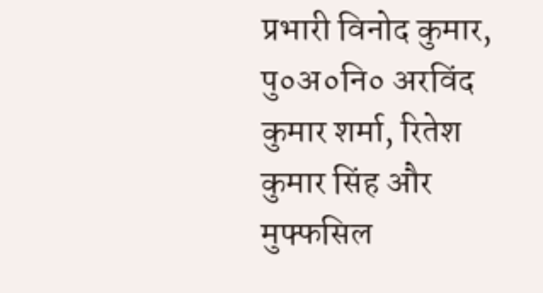प्रभारी विनोद कुमार, पु०अ०नि० अरविंद कुमार शर्मा, रितेश कुमार सिंह और मुफ्फसिल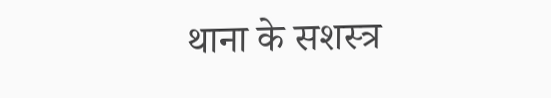थाना के सशस्त्र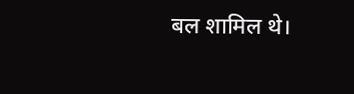बल शामिल थे।